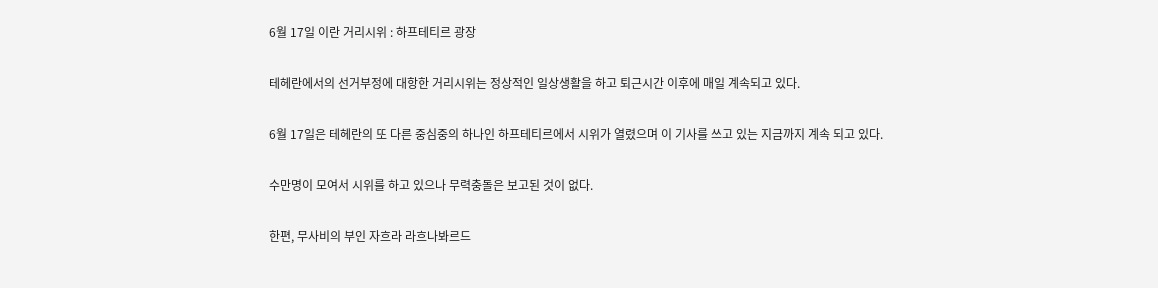6월 17일 이란 거리시위 : 하프테티르 광장

테헤란에서의 선거부정에 대항한 거리시위는 정상적인 일상생활을 하고 퇴근시간 이후에 매일 계속되고 있다.

6월 17일은 테헤란의 또 다른 중심중의 하나인 하프테티르에서 시위가 열렸으며 이 기사를 쓰고 있는 지금까지 계속 되고 있다.

수만명이 모여서 시위를 하고 있으나 무력충돌은 보고된 것이 없다.

한편, 무사비의 부인 자흐라 라흐나봐르드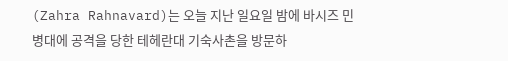(Zahra Rahnavard)는 오늘 지난 일요일 밤에 바시즈 민병대에 공격을 당한 테헤란대 기숙사촌을 방문하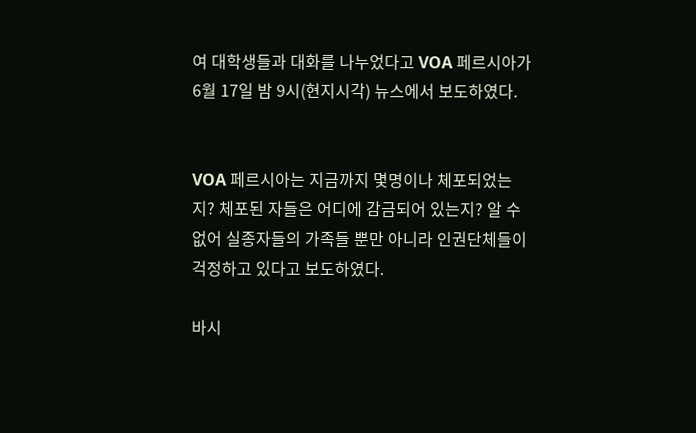여 대학생들과 대화를 나누었다고 VOA 페르시아가 6월 17일 밤 9시(현지시각) 뉴스에서 보도하였다.


VOA 페르시아는 지금까지 몇명이나 체포되었는지? 체포된 자들은 어디에 감금되어 있는지? 알 수 없어 실종자들의 가족들 뿐만 아니라 인권단체들이 걱정하고 있다고 보도하였다.

바시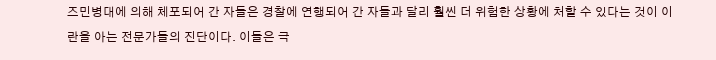즈민병대에 의해 체포되어 간 자들은 경찰에 연행되어 간 자들과 달리 훨씬 더 위험한 상황에 처할 수 있다는 것이 이란을 아는 전문가들의 진단이다. 이들은 극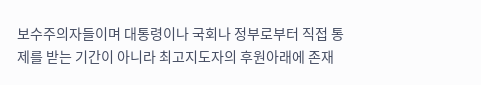보수주의자들이며 대통령이나 국회나 정부로부터 직접 통제를 받는 기간이 아니라 최고지도자의 후원아래에 존재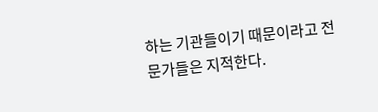하는 기관들이기 때문이라고 전문가들은 지적한다.